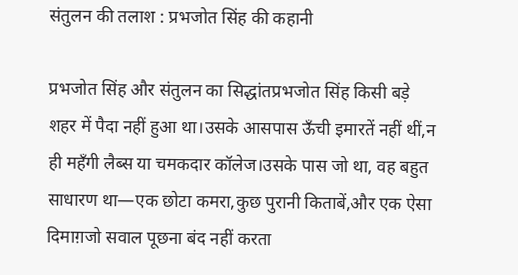संतुलन की तलाश : प्रभजोत सिंह की कहानी

प्रभजोत सिंह और संतुलन का सिद्धांतप्रभजोत सिंह किसी बड़े शहर में पैदा नहीं हुआ था।उसके आसपास ऊँची इमारतें नहीं थीं,न ही महँगी लैब्स या चमकदार कॉलेज।उसके पास जो था, वह बहुत साधारण था—एक छोटा कमरा,कुछ पुरानी किताबें,और एक ऐसा दिमाग़जो सवाल पूछना बंद नहीं करता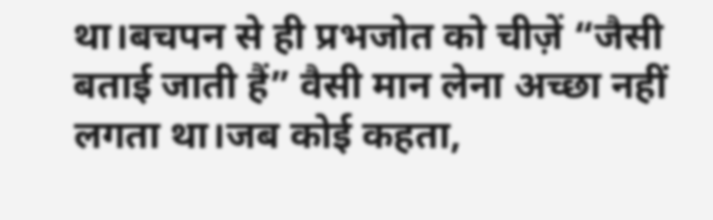था।बचपन से ही प्रभजोत को चीज़ें “जैसी बताई जाती हैं” वैसी मान लेना अच्छा नहीं लगता था।जब कोई कहता,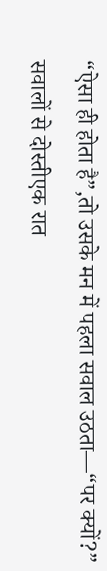“ऐसा ही होता है”,तो उसके मन में पहला सवाल उठता—“पर क्यों?” सवालों से दोस्तीएक रात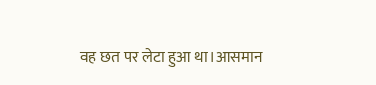वह छत पर लेटा हुआ था।आसमान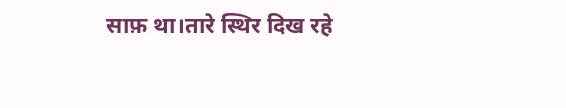साफ़ था।तारे स्थिर दिख रहे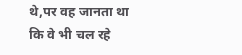थे,पर वह जानता था कि वे भी चल रहे